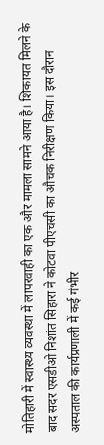मोतिहारी में स्वास्थ्य व्यवस्था में लापरवाही का एक और मामला सामने आया है। शिकायत मिलने के बाद सदर एसडीओ निशांत सिहारा ने कोटवा पीएचसी का औचक निरीक्षण किया। इस दौरान अस्पताल की कार्यप्रणाली में कई गंभीर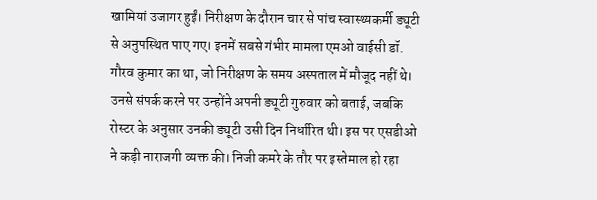खामियां उजागर हुईं। निरीक्षण के दौरान चार से पांच स्वास्थ्यकर्मी ड्यूटी से अनुपस्थित पाए गए। इनमें सबसे गंभीर मामला एमओ वाईसी डॉ. गौरव कुमार का था, जो निरीक्षण के समय अस्पताल में मौजूद नहीं थे। उनसे संपर्क करने पर उन्होंने अपनी ड्यूटी गुरुवार को बताई, जबकि रोस्टर के अनुसार उनकी ड्यूटी उसी दिन निर्धारित थी। इस पर एसडीओ ने कड़ी नाराजगी व्यक्त की। निजी कमरे के तौर पर इस्तेमाल हो रहा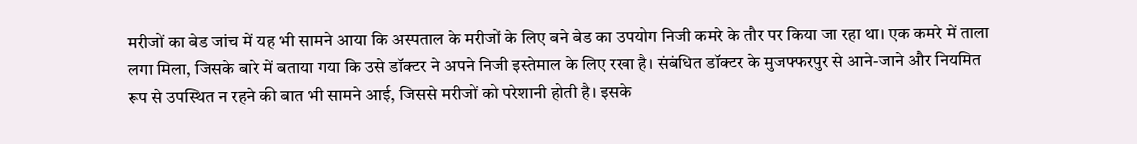मरीजों का बेड जांच में यह भी सामने आया कि अस्पताल के मरीजों के लिए बने बेड का उपयोग निजी कमरे के तौर पर किया जा रहा था। एक कमरे में ताला लगा मिला, जिसके बारे में बताया गया कि उसे डॉक्टर ने अपने निजी इस्तेमाल के लिए रखा है। संबंधित डॉक्टर के मुजफ्फरपुर से आने-जाने और नियमित रूप से उपस्थित न रहने की बात भी सामने आई, जिससे मरीजों को परेशानी होती है। इसके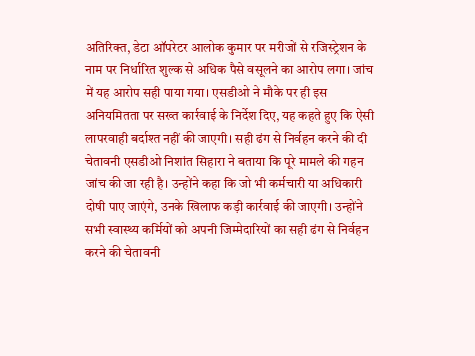अतिरिक्त, डेटा ऑपरेटर आलोक कुमार पर मरीजों से रजिस्ट्रेशन के नाम पर निर्धारित शुल्क से अधिक पैसे वसूलने का आरोप लगा। जांच में यह आरोप सही पाया गया। एसडीओ ने मौके पर ही इस अनियमितता पर सख्त कार्रवाई के निर्देश दिए, यह कहते हुए कि ऐसी लापरवाही बर्दाश्त नहीं की जाएगी। सही ढंग से निर्वहन करने की दी चेतावनी एसडीओ निशांत सिहारा ने बताया कि पूरे मामले की गहन जांच की जा रही है। उन्होंने कहा कि जो भी कर्मचारी या अधिकारी दोषी पाए जाएंगे, उनके खिलाफ कड़ी कार्रवाई की जाएगी। उन्होंने सभी स्वास्थ्य कर्मियों को अपनी जिम्मेदारियों का सही ढंग से निर्वहन करने की चेतावनी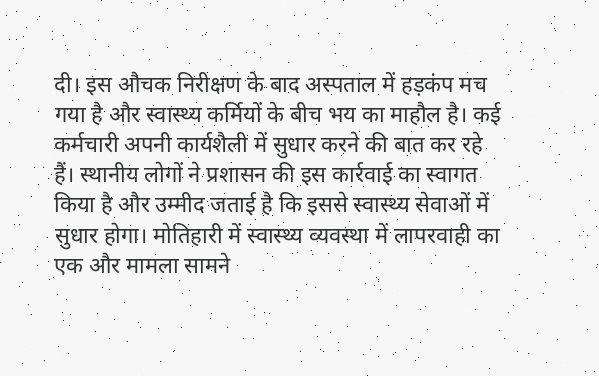दी। इस औचक निरीक्षण के बाद अस्पताल में हड़कंप मच गया है और स्वास्थ्य कर्मियों के बीच भय का माहौल है। कई कर्मचारी अपनी कार्यशैली में सुधार करने की बात कर रहे हैं। स्थानीय लोगों ने प्रशासन की इस कार्रवाई का स्वागत किया है और उम्मीद जताई है कि इससे स्वास्थ्य सेवाओं में सुधार होगा। मोतिहारी में स्वास्थ्य व्यवस्था में लापरवाही का एक और मामला सामने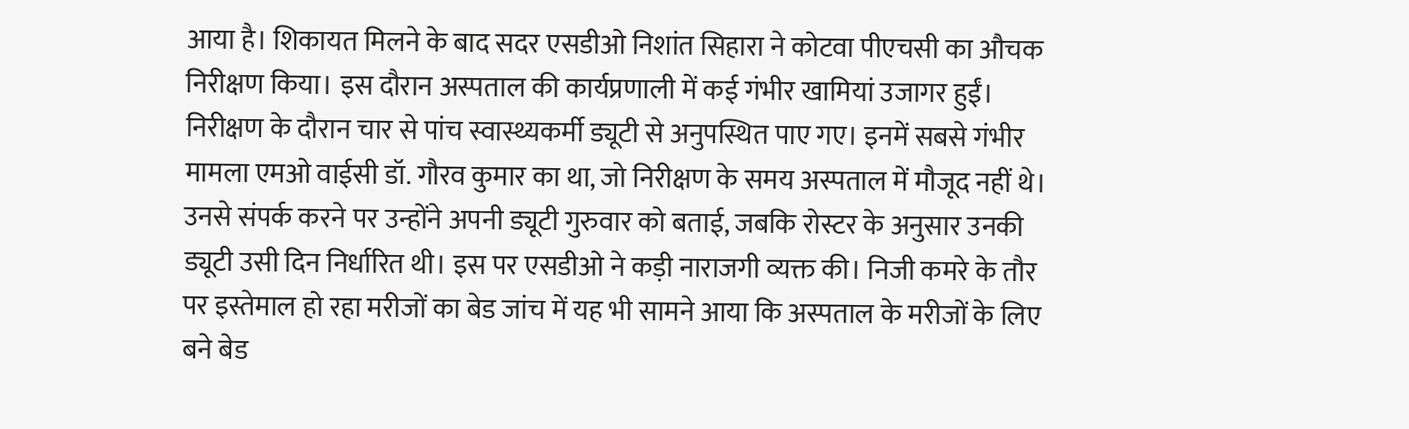आया है। शिकायत मिलने के बाद सदर एसडीओ निशांत सिहारा ने कोटवा पीएचसी का औचक निरीक्षण किया। इस दौरान अस्पताल की कार्यप्रणाली में कई गंभीर खामियां उजागर हुईं। निरीक्षण के दौरान चार से पांच स्वास्थ्यकर्मी ड्यूटी से अनुपस्थित पाए गए। इनमें सबसे गंभीर मामला एमओ वाईसी डॉ. गौरव कुमार का था, जो निरीक्षण के समय अस्पताल में मौजूद नहीं थे। उनसे संपर्क करने पर उन्होंने अपनी ड्यूटी गुरुवार को बताई, जबकि रोस्टर के अनुसार उनकी ड्यूटी उसी दिन निर्धारित थी। इस पर एसडीओ ने कड़ी नाराजगी व्यक्त की। निजी कमरे के तौर पर इस्तेमाल हो रहा मरीजों का बेड जांच में यह भी सामने आया कि अस्पताल के मरीजों के लिए बने बेड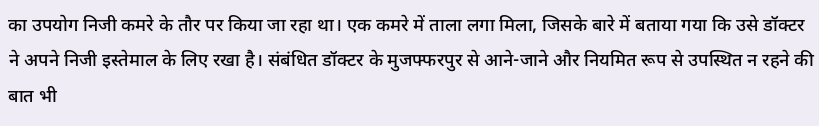का उपयोग निजी कमरे के तौर पर किया जा रहा था। एक कमरे में ताला लगा मिला, जिसके बारे में बताया गया कि उसे डॉक्टर ने अपने निजी इस्तेमाल के लिए रखा है। संबंधित डॉक्टर के मुजफ्फरपुर से आने-जाने और नियमित रूप से उपस्थित न रहने की बात भी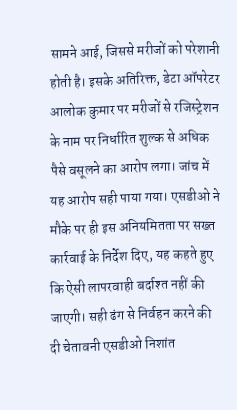सामने आई, जिससे मरीजों को परेशानी होती है। इसके अतिरिक्त, डेटा ऑपरेटर आलोक कुमार पर मरीजों से रजिस्ट्रेशन के नाम पर निर्धारित शुल्क से अधिक पैसे वसूलने का आरोप लगा। जांच में यह आरोप सही पाया गया। एसडीओ ने मौके पर ही इस अनियमितता पर सख्त कार्रवाई के निर्देश दिए, यह कहते हुए कि ऐसी लापरवाही बर्दाश्त नहीं की जाएगी। सही ढंग से निर्वहन करने की दी चेतावनी एसडीओ निशांत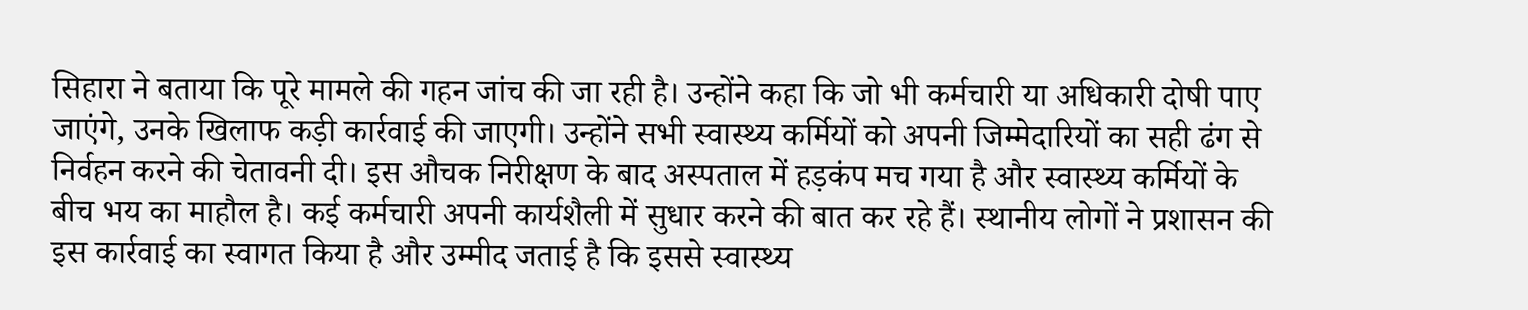सिहारा ने बताया कि पूरे मामले की गहन जांच की जा रही है। उन्होंने कहा कि जो भी कर्मचारी या अधिकारी दोषी पाए जाएंगे, उनके खिलाफ कड़ी कार्रवाई की जाएगी। उन्होंने सभी स्वास्थ्य कर्मियों को अपनी जिम्मेदारियों का सही ढंग से निर्वहन करने की चेतावनी दी। इस औचक निरीक्षण के बाद अस्पताल में हड़कंप मच गया है और स्वास्थ्य कर्मियों के बीच भय का माहौल है। कई कर्मचारी अपनी कार्यशैली में सुधार करने की बात कर रहे हैं। स्थानीय लोगों ने प्रशासन की इस कार्रवाई का स्वागत किया है और उम्मीद जताई है कि इससे स्वास्थ्य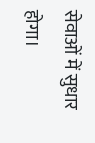सेवाओं में सुधार होगा।